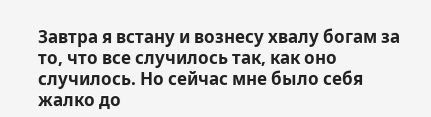Завтра я встану и вознесу хвалу богам за то, что все случилось так, как оно случилось. Но сейчас мне было себя жалко до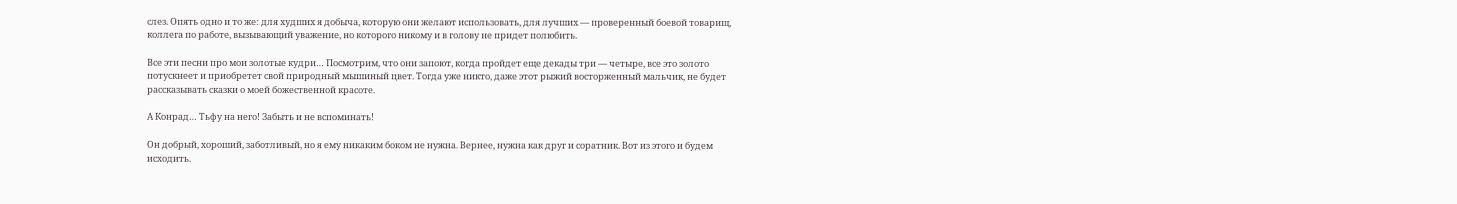слез. Опять одно и то же: для худших я добыча, которую они желают использовать, для лучших — проверенный боевой товарищ, коллега по работе, вызывающий уважение, но которого никому и в голову не придет полюбить.

Все эти песни про мои золотые кудри… Посмотрим, что они запоют, когда пройдет еще декады три — четыре, все это золото потускнеет и приобретет свой природный мышиный цвет. Тогда уже никто, даже этот рыжий восторженный мальчик, не будет рассказывать сказки о моей божественной красоте.

А Конрад… Тьфу на него! Забыть и не вспоминать!

Он добрый, хороший, заботливый, но я ему никаким боком не нужна. Вернее, нужна как друг и соратник. Вот из этого и будем исходить.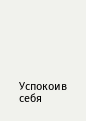Успокоив себя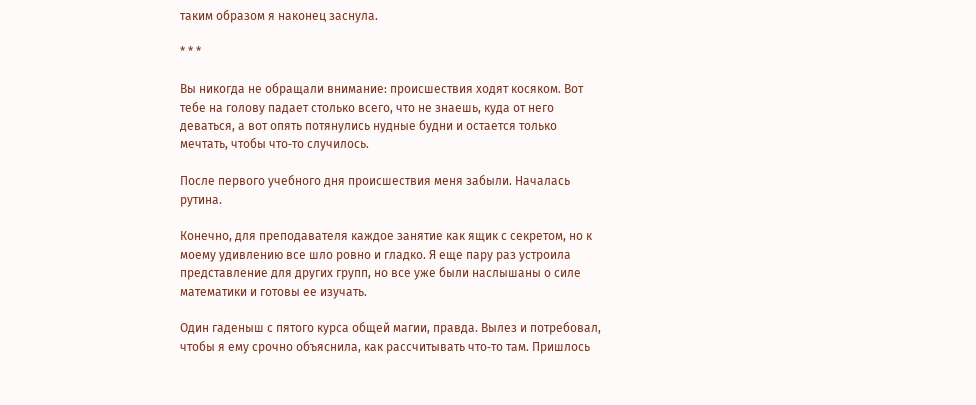таким образом я наконец заснула.

* * *

Вы никогда не обращали внимание: происшествия ходят косяком. Вот тебе на голову падает столько всего, что не знаешь, куда от него деваться, а вот опять потянулись нудные будни и остается только мечтать, чтобы что‑то случилось.

После первого учебного дня происшествия меня забыли. Началась рутина.

Конечно, для преподавателя каждое занятие как ящик с секретом, но к моему удивлению все шло ровно и гладко. Я еще пару раз устроила представление для других групп, но все уже были наслышаны о силе математики и готовы ее изучать.

Один гаденыш с пятого курса общей магии, правда. Вылез и потребовал, чтобы я ему срочно объяснила, как рассчитывать что‑то там. Пришлось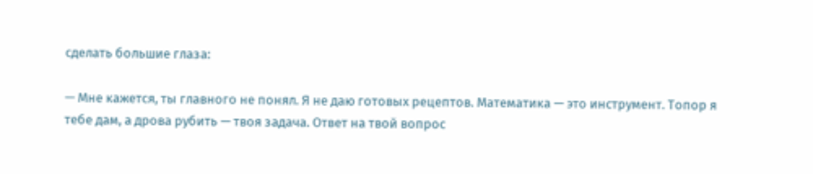сделать большие глаза:

— Мне кажется, ты главного не понял. Я не даю готовых рецептов. Математика — это инструмент. Топор я тебе дам, а дрова рубить — твоя задача. Ответ на твой вопрос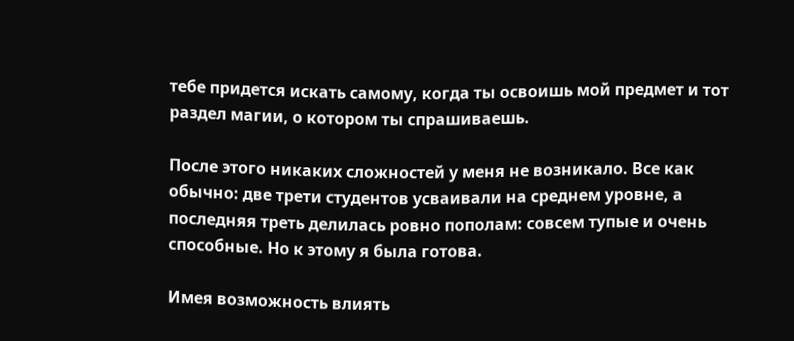тебе придется искать самому, когда ты освоишь мой предмет и тот раздел магии, о котором ты спрашиваешь.

После этого никаких сложностей у меня не возникало. Все как обычно: две трети студентов усваивали на среднем уровне, а последняя треть делилась ровно пополам: совсем тупые и очень способные. Но к этому я была готова.

Имея возможность влиять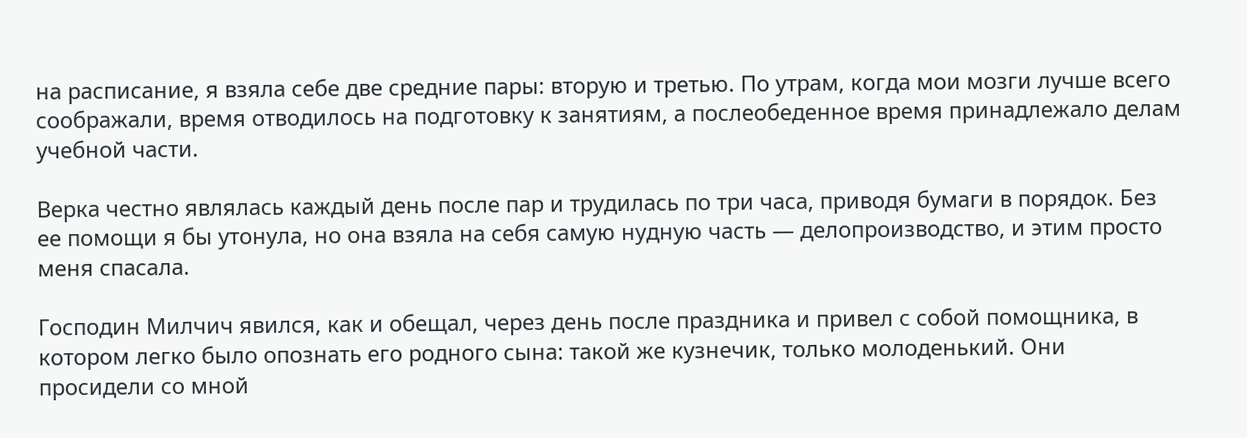на расписание, я взяла себе две средние пары: вторую и третью. По утрам, когда мои мозги лучше всего соображали, время отводилось на подготовку к занятиям, а послеобеденное время принадлежало делам учебной части.

Верка честно являлась каждый день после пар и трудилась по три часа, приводя бумаги в порядок. Без ее помощи я бы утонула, но она взяла на себя самую нудную часть — делопроизводство, и этим просто меня спасала.

Господин Милчич явился, как и обещал, через день после праздника и привел с собой помощника, в котором легко было опознать его родного сына: такой же кузнечик, только молоденький. Они просидели со мной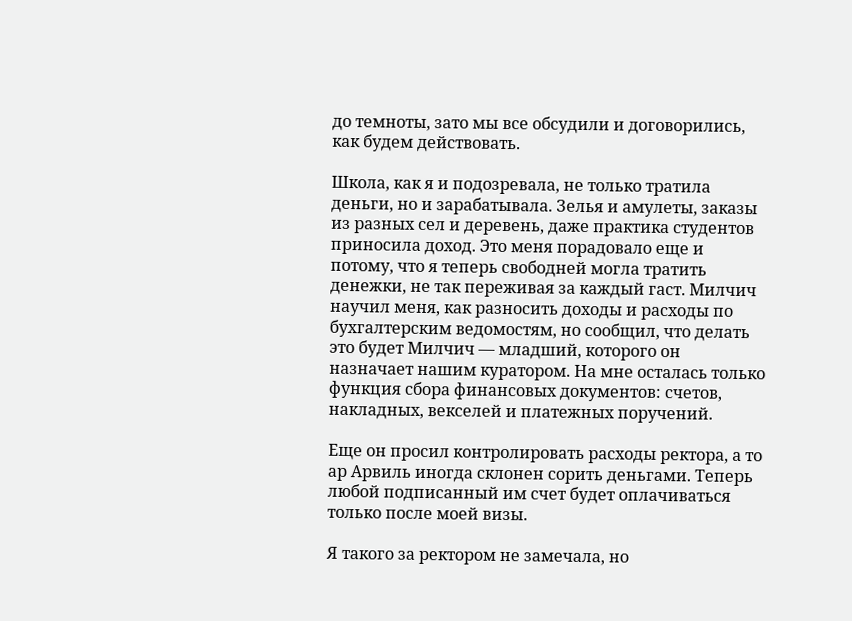до темноты, зато мы все обсудили и договорились, как будем действовать.

Школа, как я и подозревала, не только тратила деньги, но и зарабатывала. Зелья и амулеты, заказы из разных сел и деревень, даже практика студентов приносила доход. Это меня порадовало еще и потому, что я теперь свободней могла тратить денежки, не так переживая за каждый гаст. Милчич научил меня, как разносить доходы и расходы по бухгалтерским ведомостям, но сообщил, что делать это будет Милчич — младший, которого он назначает нашим куратором. На мне осталась только функция сбора финансовых документов: счетов, накладных, векселей и платежных поручений.

Еще он просил контролировать расходы ректора, а то ар Арвиль иногда склонен сорить деньгами. Теперь любой подписанный им счет будет оплачиваться только после моей визы.

Я такого за ректором не замечала, но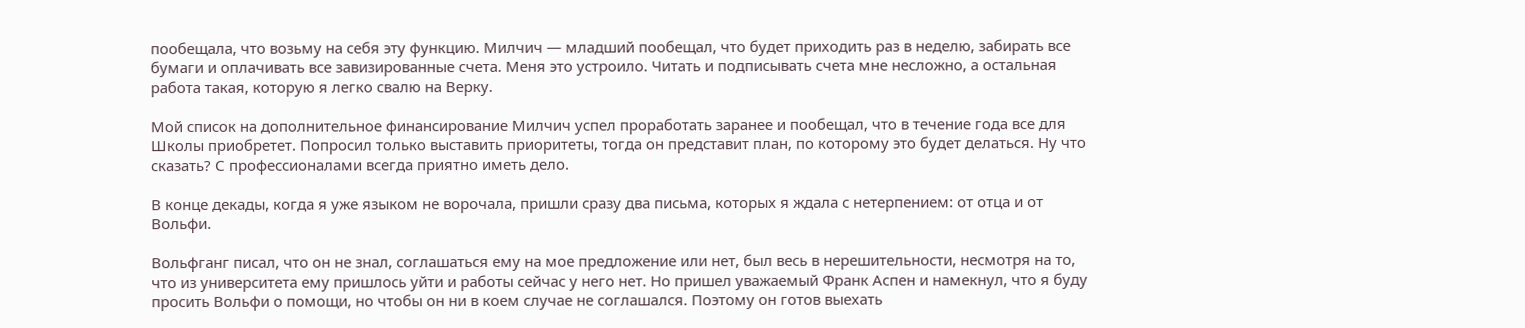пообещала, что возьму на себя эту функцию. Милчич — младший пообещал, что будет приходить раз в неделю, забирать все бумаги и оплачивать все завизированные счета. Меня это устроило. Читать и подписывать счета мне несложно, а остальная работа такая, которую я легко свалю на Верку.

Мой список на дополнительное финансирование Милчич успел проработать заранее и пообещал, что в течение года все для Школы приобретет. Попросил только выставить приоритеты, тогда он представит план, по которому это будет делаться. Ну что сказать? С профессионалами всегда приятно иметь дело.

В конце декады, когда я уже языком не ворочала, пришли сразу два письма, которых я ждала с нетерпением: от отца и от Вольфи.

Вольфганг писал, что он не знал, соглашаться ему на мое предложение или нет, был весь в нерешительности, несмотря на то, что из университета ему пришлось уйти и работы сейчас у него нет. Но пришел уважаемый Франк Аспен и намекнул, что я буду просить Вольфи о помощи, но чтобы он ни в коем случае не соглашался. Поэтому он готов выехать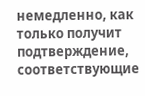немедленно, как только получит подтверждение, соответствующие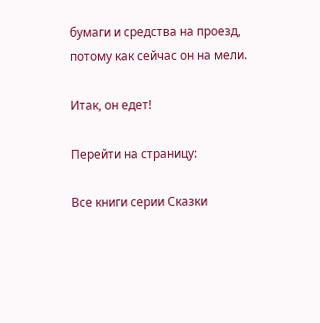бумаги и средства на проезд, потому как сейчас он на мели.

Итак, он едет!

Перейти на страницу:

Все книги серии Сказки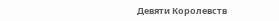Девяти Королевств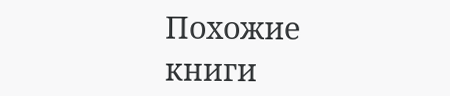Похожие книги